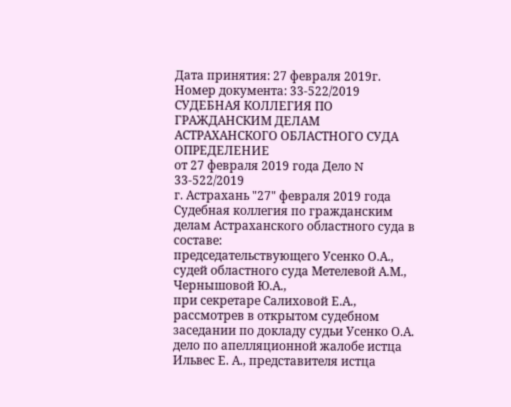Дата принятия: 27 февраля 2019г.
Номер документа: 33-522/2019
СУДЕБНАЯ КОЛЛЕГИЯ ПО ГРАЖДАНСКИМ ДЕЛАМ АСТРАХАНСКОГО ОБЛАСТНОГО СУДА
ОПРЕДЕЛЕНИЕ
от 27 февраля 2019 года Дело N 33-522/2019
г. Астрахань "27" февраля 2019 года
Судебная коллегия по гражданским делам Астраханского областного суда в составе:
председательствующего Усенко О.А.,
судей областного суда Метелевой А.М., Чернышовой Ю.А.,
при секретаре Салиховой Е.А.,
рассмотрев в открытом судебном заседании по докладу судьи Усенко О.А.
дело по апелляционной жалобе истца Ильвес Е. А., представителя истца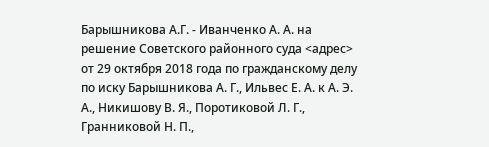Барышникова А.Г. - Иванченко А. А. на решение Советского районного суда <адрес> от 29 октября 2018 года по гражданскому делу по иску Барышникова А. Г., Ильвес Е. А. к А. Э. А., Никишову В. Я., Поротиковой Л. Г., Гранниковой Н. П.,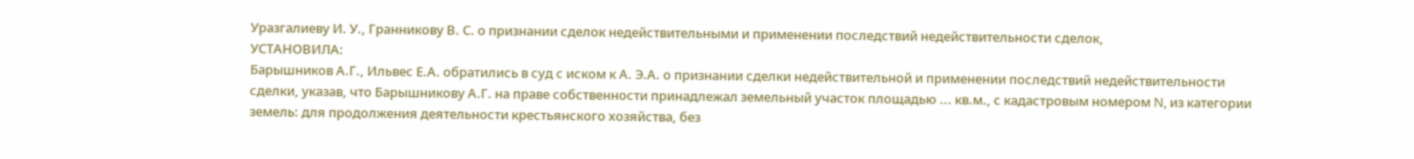Уразгалиеву И. У., Гранникову В. С. о признании сделок недействительными и применении последствий недействительности сделок,
УСТАНОВИЛА:
Барышников А.Г., Ильвес Е.А. обратились в суд с иском к А. Э.А. о признании сделки недействительной и применении последствий недействительности сделки, указав, что Барышникову А.Г. на праве собственности принадлежал земельный участок площадью ... кв.м., с кадастровым номером N, из категории земель: для продолжения деятельности крестьянского хозяйства, без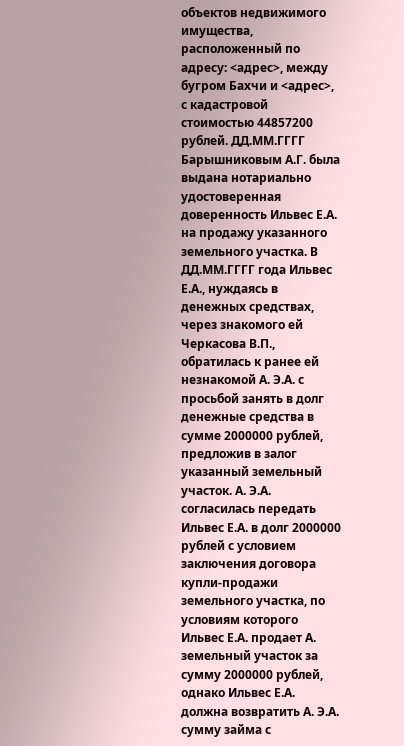объектов недвижимого имущества, расположенный по адресу: <адрес>, между бугром Бахчи и <адрес>, с кадастровой стоимостью 44857200 рублей. ДД.ММ.ГГГГ Барышниковым А.Г. была выдана нотариально удостоверенная доверенность Ильвес Е.А. на продажу указанного земельного участка. В ДД.ММ.ГГГГ года Ильвес Е.А., нуждаясь в денежных средствах, через знакомого ей Черкасова В.П., обратилась к ранее ей незнакомой А. Э.А. с просьбой занять в долг денежные средства в сумме 2000000 рублей, предложив в залог указанный земельный участок. А. Э.А. согласилась передать Ильвес Е.А. в долг 2000000 рублей с условием заключения договора купли-продажи земельного участка, по условиям которого Ильвес Е.А. продает А. земельный участок за сумму 2000000 рублей, однако Ильвес Е.А. должна возвратить А. Э.А. сумму займа с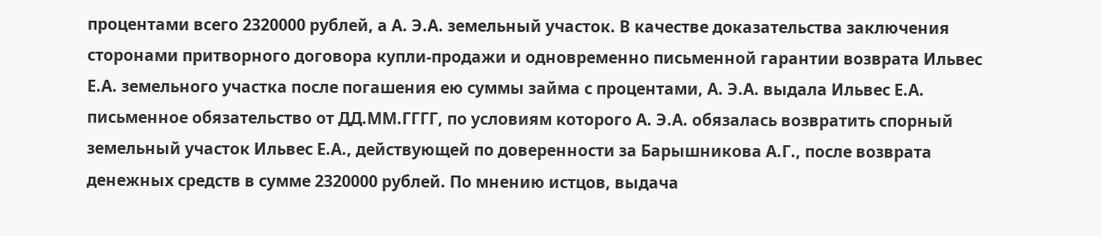процентами всего 2320000 рублей, а А. Э.А. земельный участок. В качестве доказательства заключения сторонами притворного договора купли-продажи и одновременно письменной гарантии возврата Ильвес Е.А. земельного участка после погашения ею суммы займа с процентами, А. Э.А. выдала Ильвес Е.А. письменное обязательство от ДД.ММ.ГГГГ, по условиям которого А. Э.А. обязалась возвратить спорный земельный участок Ильвес Е.А., действующей по доверенности за Барышникова А.Г., после возврата денежных средств в сумме 2320000 рублей. По мнению истцов, выдача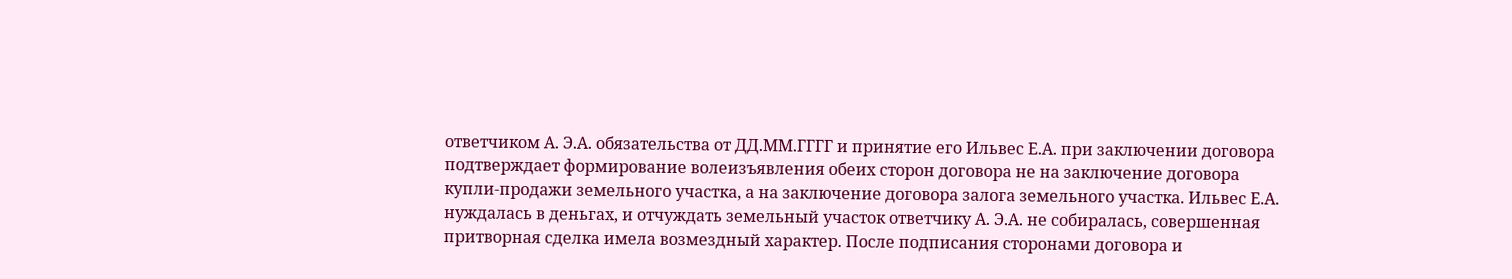ответчиком А. Э.А. обязательства от ДД.ММ.ГГГГ и принятие его Ильвес Е.А. при заключении договора подтверждает формирование волеизъявления обеих сторон договора не на заключение договора купли-продажи земельного участка, а на заключение договора залога земельного участка. Ильвес Е.А. нуждалась в деньгах, и отчуждать земельный участок ответчику А. Э.А. не собиралась, совершенная притворная сделка имела возмездный характер. После подписания сторонами договора и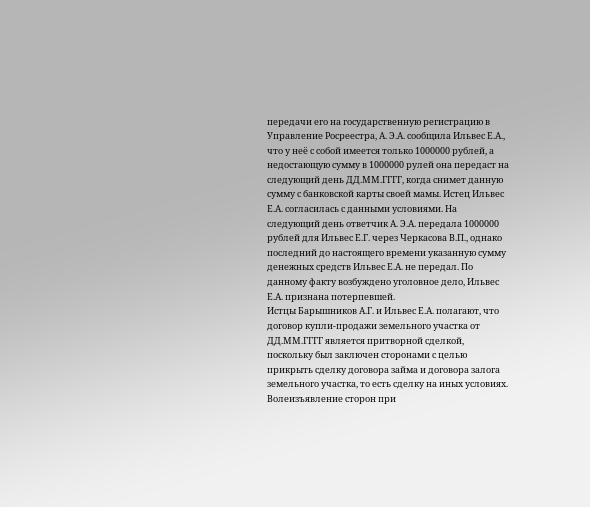передачи его на государственную регистрацию в Управление Росреестра, А. Э.А. сообщила Ильвес Е.А., что у неё с собой имеется только 1000000 рублей, а недостающую сумму в 1000000 рулей она передаст на следующий день ДД.ММ.ГГГГ, когда снимет данную сумму с банковской карты своей мамы. Истец Ильвес Е.А. согласилась с данными условиями. На следующий день ответчик А. Э.А. передала 1000000 рублей для Ильвес Е.Г. через Черкасова В.П., однако последний до настоящего времени указанную сумму денежных средств Ильвес Е.А. не передал. По данному факту возбуждено уголовное дело, Ильвес Е.А. признана потерпевшей.
Истцы Барышников А.Г. и Ильвес Е.А. полагают, что договор купли-продажи земельного участка от ДД.ММ.ГГГГ является притворной сделкой, поскольку был заключен сторонами с целью прикрыть сделку договора займа и договора залога земельного участка, то есть сделку на иных условиях. Волеизъявление сторон при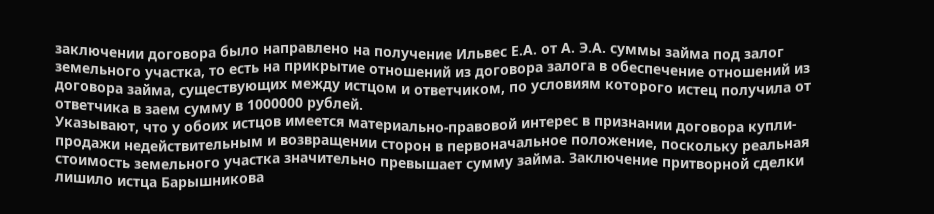заключении договора было направлено на получение Ильвес Е.А. от А. Э.А. суммы займа под залог земельного участка, то есть на прикрытие отношений из договора залога в обеспечение отношений из договора займа, существующих между истцом и ответчиком, по условиям которого истец получила от ответчика в заем сумму в 1000000 рублей.
Указывают, что у обоих истцов имеется материально-правовой интерес в признании договора купли-продажи недействительным и возвращении сторон в первоначальное положение, поскольку реальная стоимость земельного участка значительно превышает сумму займа. Заключение притворной сделки лишило истца Барышникова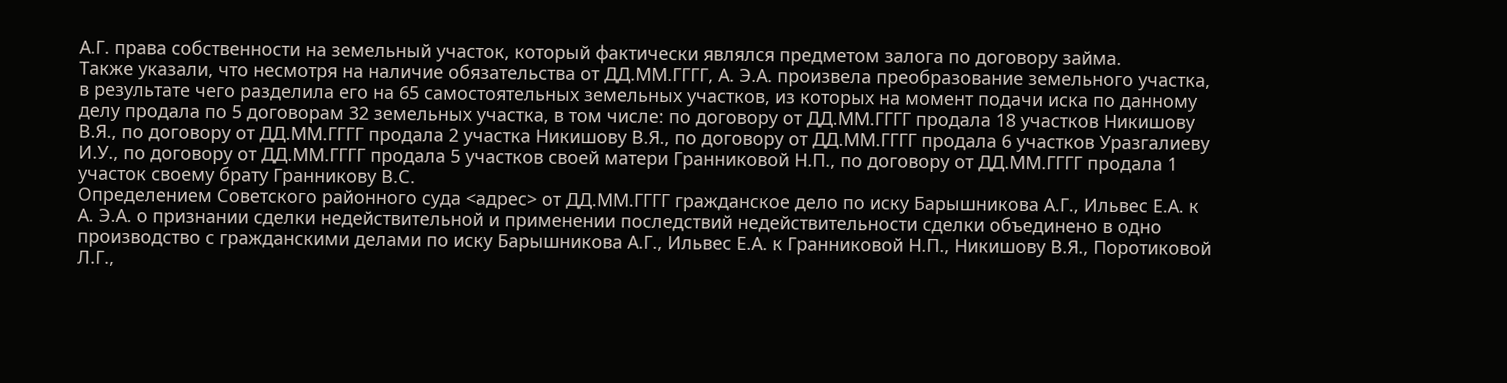А.Г. права собственности на земельный участок, который фактически являлся предметом залога по договору займа.
Также указали, что несмотря на наличие обязательства от ДД.ММ.ГГГГ, А. Э.А. произвела преобразование земельного участка, в результате чего разделила его на 65 самостоятельных земельных участков, из которых на момент подачи иска по данному делу продала по 5 договорам 32 земельных участка, в том числе: по договору от ДД.ММ.ГГГГ продала 18 участков Никишову В.Я., по договору от ДД.ММ.ГГГГ продала 2 участка Никишову В.Я., по договору от ДД.ММ.ГГГГ продала 6 участков Уразгалиеву И.У., по договору от ДД.ММ.ГГГГ продала 5 участков своей матери Гранниковой Н.П., по договору от ДД.ММ.ГГГГ продала 1 участок своему брату Гранникову В.С.
Определением Советского районного суда <адрес> от ДД.ММ.ГГГГ гражданское дело по иску Барышникова А.Г., Ильвес Е.А. к А. Э.А. о признании сделки недействительной и применении последствий недействительности сделки объединено в одно производство с гражданскими делами по иску Барышникова А.Г., Ильвес Е.А. к Гранниковой Н.П., Никишову В.Я., Поротиковой Л.Г.,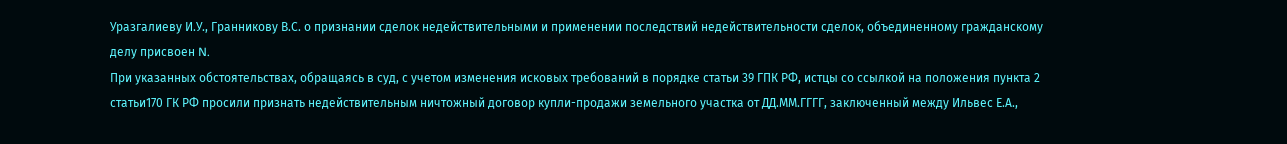Уразгалиеву И.У., Гранникову В.С. о признании сделок недействительными и применении последствий недействительности сделок, объединенному гражданскому делу присвоен N.
При указанных обстоятельствах, обращаясь в суд, с учетом изменения исковых требований в порядке статьи 39 ГПК РФ, истцы со ссылкой на положения пункта 2 статьи170 ГК РФ просили признать недействительным ничтожный договор купли-продажи земельного участка от ДД.ММ.ГГГГ, заключенный между Ильвес Е.А.,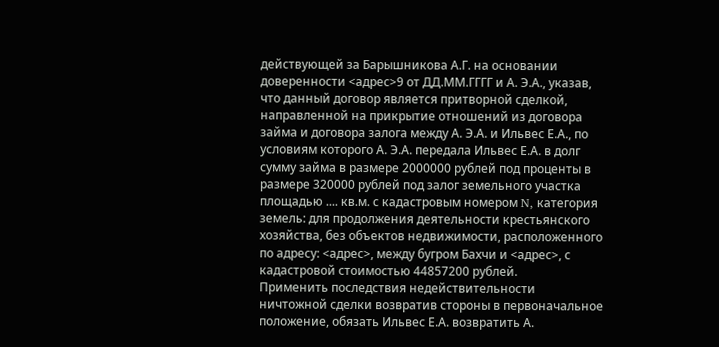действующей за Барышникова А.Г. на основании доверенности <адрес>9 от ДД.ММ.ГГГГ и А. Э.А., указав, что данный договор является притворной сделкой, направленной на прикрытие отношений из договора займа и договора залога между А. Э.А. и Ильвес Е.А., по условиям которого А. Э.А. передала Ильвес Е.А. в долг сумму займа в размере 2000000 рублей под проценты в размере 320000 рублей под залог земельного участка площадью .... кв.м. с кадастровым номером N, категория земель: для продолжения деятельности крестьянского хозяйства, без объектов недвижимости, расположенного по адресу: <адрес>, между бугром Бахчи и <адрес>, с кадастровой стоимостью 44857200 рублей.
Применить последствия недействительности ничтожной сделки возвратив стороны в первоначальное положение, обязать Ильвес Е.А. возвратить А.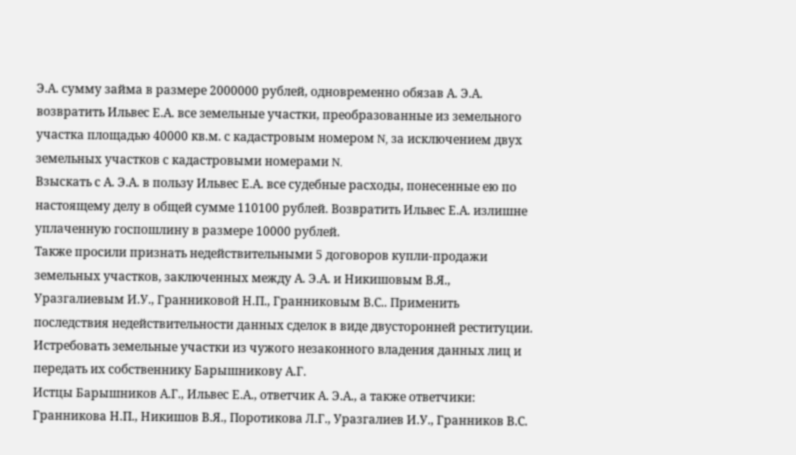Э.А. сумму займа в размере 2000000 рублей, одновременно обязав А. Э.А. возвратить Ильвес Е.А. все земельные участки, преобразованные из земельного участка площадью 40000 кв.м. с кадастровым номером N, за исключением двух земельных участков с кадастровыми номерами N.
Взыскать с А. Э.А. в пользу Ильвес Е.А. все судебные расходы, понесенные ею по настоящему делу в общей сумме 110100 рублей. Возвратить Ильвес Е.А. излишне уплаченную госпошлину в размере 10000 рублей.
Также просили признать недействительными 5 договоров купли-продажи земельных участков, заключенных между А. Э.А. и Никишовым В.Я., Уразгалиевым И.У., Гранниковой Н.П., Гранниковым В.С.. Применить последствия недействительности данных сделок в виде двусторонней реституции. Истребовать земельные участки из чужого незаконного владения данных лиц и передать их собственнику Барышникову А.Г.
Истцы Барышников А.Г., Ильвес Е.А., ответчик А. Э.А., а также ответчики: Гранникова Н.П., Никишов В.Я., Поротикова Л.Г., Уразгалиев И.У., Гранников В.С.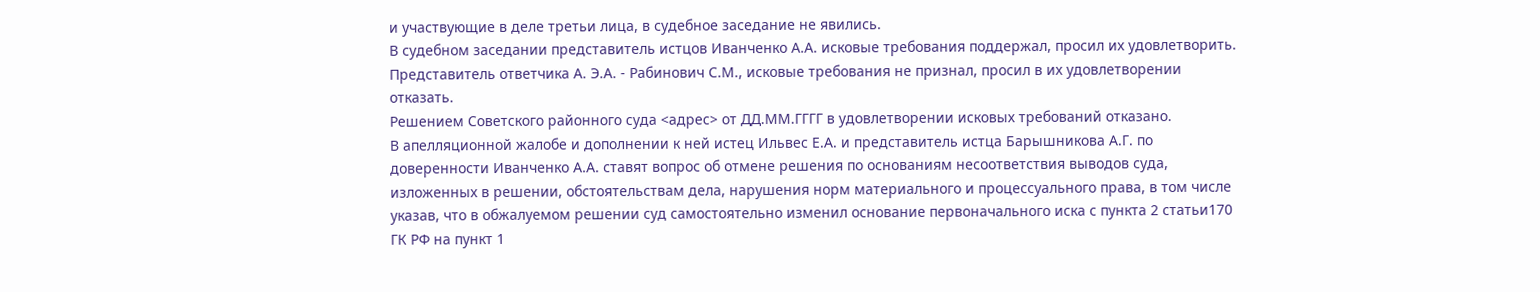и участвующие в деле третьи лица, в судебное заседание не явились.
В судебном заседании представитель истцов Иванченко А.А. исковые требования поддержал, просил их удовлетворить.
Представитель ответчика А. Э.А. - Рабинович С.М., исковые требования не признал, просил в их удовлетворении отказать.
Решением Советского районного суда <адрес> от ДД.ММ.ГГГГ в удовлетворении исковых требований отказано.
В апелляционной жалобе и дополнении к ней истец Ильвес Е.А. и представитель истца Барышникова А.Г. по доверенности Иванченко А.А. ставят вопрос об отмене решения по основаниям несоответствия выводов суда, изложенных в решении, обстоятельствам дела, нарушения норм материального и процессуального права, в том числе указав, что в обжалуемом решении суд самостоятельно изменил основание первоначального иска с пункта 2 статьи170 ГК РФ на пункт 1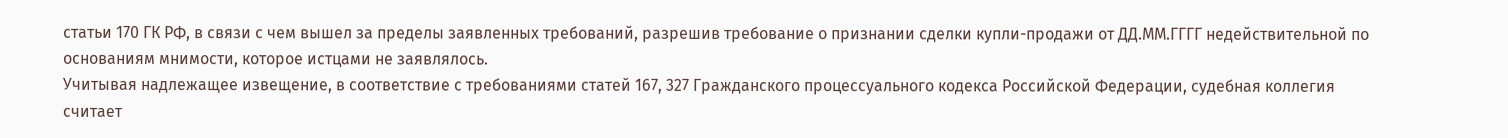статьи 170 ГК РФ, в связи с чем вышел за пределы заявленных требований, разрешив требование о признании сделки купли-продажи от ДД.ММ.ГГГГ недействительной по основаниям мнимости, которое истцами не заявлялось.
Учитывая надлежащее извещение, в соответствие с требованиями статей 167, 327 Гражданского процессуального кодекса Российской Федерации, судебная коллегия считает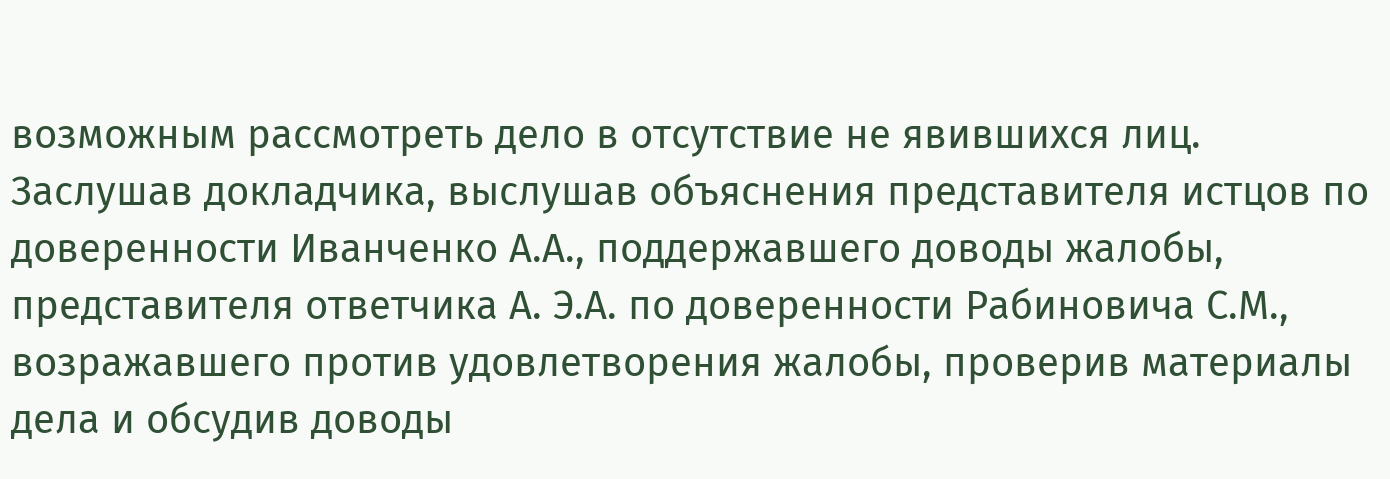возможным рассмотреть дело в отсутствие не явившихся лиц.
Заслушав докладчика, выслушав объяснения представителя истцов по доверенности Иванченко А.А., поддержавшего доводы жалобы, представителя ответчика А. Э.А. по доверенности Рабиновича С.М., возражавшего против удовлетворения жалобы, проверив материалы дела и обсудив доводы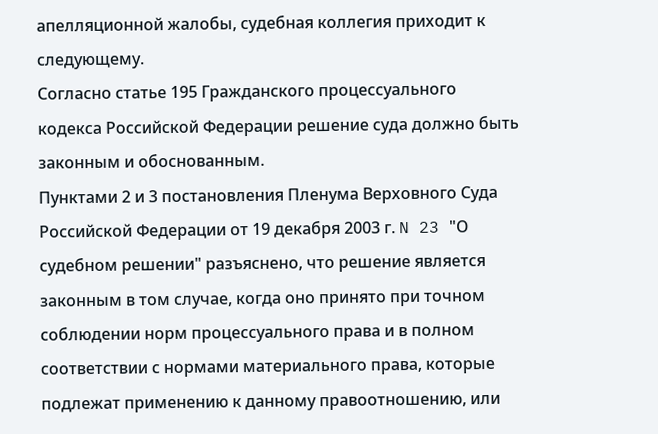апелляционной жалобы, судебная коллегия приходит к следующему.
Согласно статье 195 Гражданского процессуального кодекса Российской Федерации решение суда должно быть законным и обоснованным.
Пунктами 2 и 3 постановления Пленума Верховного Суда Российской Федерации от 19 декабря 2003 г. N 23 "О судебном решении" разъяснено, что решение является законным в том случае, когда оно принято при точном соблюдении норм процессуального права и в полном соответствии с нормами материального права, которые подлежат применению к данному правоотношению, или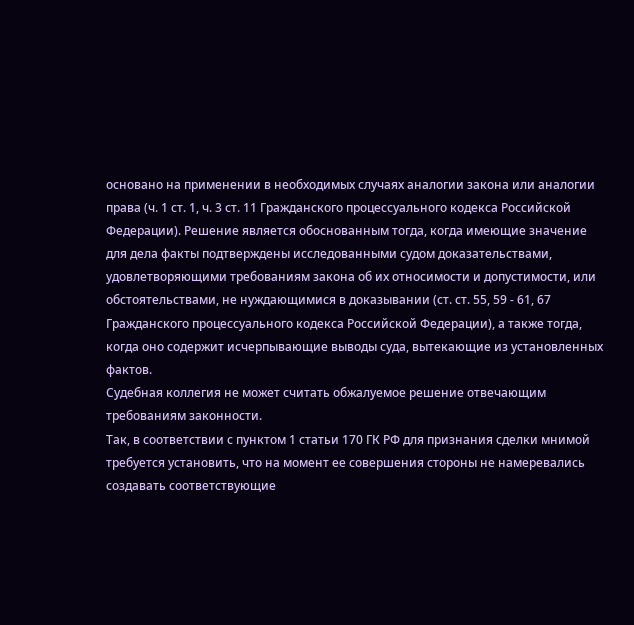основано на применении в необходимых случаях аналогии закона или аналогии права (ч. 1 ст. 1, ч. 3 ст. 11 Гражданского процессуального кодекса Российской Федерации). Решение является обоснованным тогда, когда имеющие значение для дела факты подтверждены исследованными судом доказательствами, удовлетворяющими требованиям закона об их относимости и допустимости, или обстоятельствами, не нуждающимися в доказывании (ст. ст. 55, 59 - 61, 67 Гражданского процессуального кодекса Российской Федерации), а также тогда, когда оно содержит исчерпывающие выводы суда, вытекающие из установленных фактов.
Судебная коллегия не может считать обжалуемое решение отвечающим требованиям законности.
Так, в соответствии с пунктом 1 статьи 170 ГК РФ для признания сделки мнимой требуется установить, что на момент ее совершения стороны не намеревались создавать соответствующие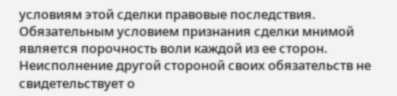условиям этой сделки правовые последствия. Обязательным условием признания сделки мнимой является порочность воли каждой из ее сторон. Неисполнение другой стороной своих обязательств не свидетельствует о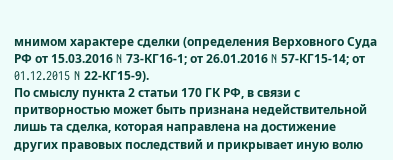мнимом характере сделки (определения Верховного Суда РФ от 15.03.2016 N 73-КГ16-1; от 26.01.2016 N 57-КГ15-14; от 01.12.2015 N 22-КГ15-9).
По смыслу пункта 2 статьи 170 ГК РФ, в связи с притворностью может быть признана недействительной лишь та сделка, которая направлена на достижение других правовых последствий и прикрывает иную волю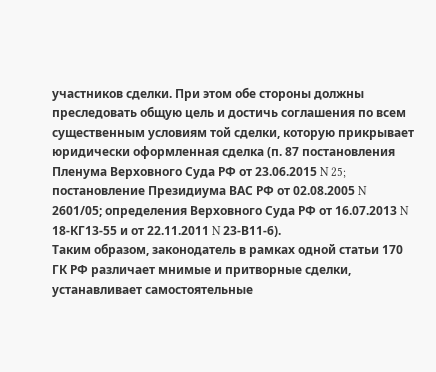участников сделки. При этом обе стороны должны преследовать общую цель и достичь соглашения по всем существенным условиям той сделки, которую прикрывает юридически оформленная сделка (п. 87 постановления Пленума Верховного Суда РФ от 23.06.2015 N 25; постановление Президиума ВАС РФ от 02.08.2005 N 2601/05; определения Верховного Суда РФ от 16.07.2013 N 18-КГ13-55 и от 22.11.2011 N 23-В11-6).
Таким образом, законодатель в рамках одной статьи 170 ГК РФ различает мнимые и притворные сделки, устанавливает самостоятельные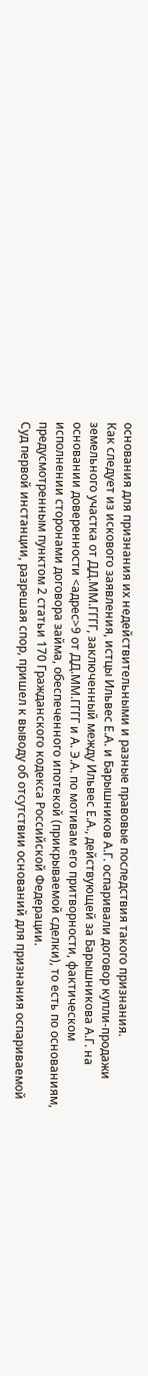основания для признания их недействительными и разные правовые последствия такого признания.
Как следует из искового заявления, истцы Ильвес Е.А. и Барышников А.Г. оспаривали договор купли-продажи земельного участка от ДД.ММ.ГГГГ, заключенный между Ильвес Е.А., действующей за Барышникова А.Г. на основании доверенности <адрес>9 от ДД.ММ.ГГГГ и А. Э.А. по мотивам его притворности, фактическом исполнении сторонами договора займа, обеспеченного ипотекой (прикрываемой сделки), то есть по основаниям, предусмотренным пунктом 2 статьи 170 Гражданского кодекса Российской Федерации.
Суд первой инстанции, разрешая спор, пришел к выводу об отсутствии оснований для признания оспариваемой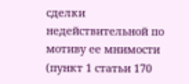сделки недействительной по мотиву ее мнимости (пункт 1 статьи 170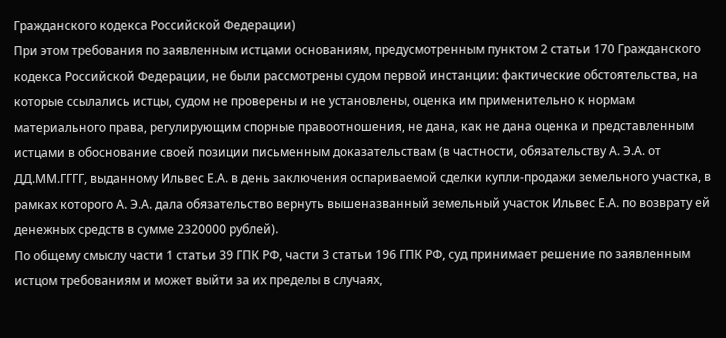Гражданского кодекса Российской Федерации)
При этом требования по заявленным истцами основаниям, предусмотренным пунктом 2 статьи 170 Гражданского кодекса Российской Федерации, не были рассмотрены судом первой инстанции: фактические обстоятельства, на которые ссылались истцы, судом не проверены и не установлены, оценка им применительно к нормам материального права, регулирующим спорные правоотношения, не дана, как не дана оценка и представленным истцами в обоснование своей позиции письменным доказательствам (в частности, обязательству А. Э.А. от ДД.ММ.ГГГГ, выданному Ильвес Е.А. в день заключения оспариваемой сделки купли-продажи земельного участка, в рамках которого А. Э.А. дала обязательство вернуть вышеназванный земельный участок Ильвес Е.А. по возврату ей денежных средств в сумме 2320000 рублей).
По общему смыслу части 1 статьи 39 ГПК РФ, части 3 статьи 196 ГПК РФ, суд принимает решение по заявленным истцом требованиям и может выйти за их пределы в случаях,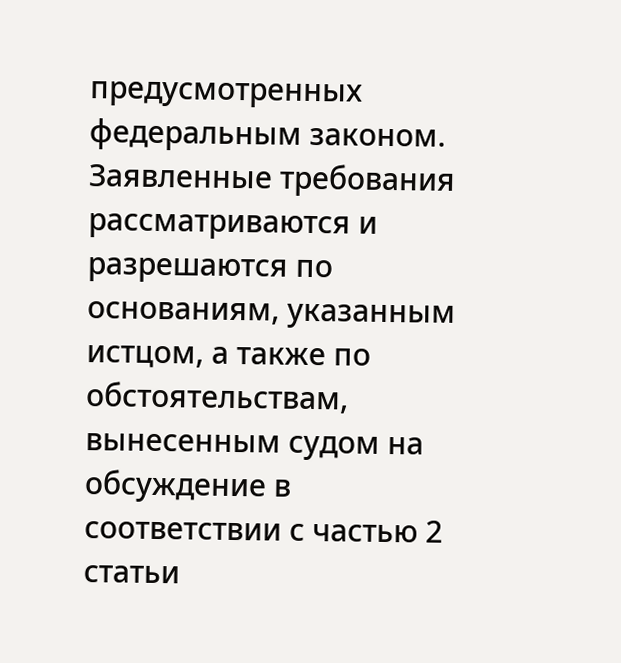предусмотренных федеральным законом. Заявленные требования рассматриваются и разрешаются по основаниям, указанным истцом, а также по обстоятельствам, вынесенным судом на обсуждение в соответствии с частью 2 статьи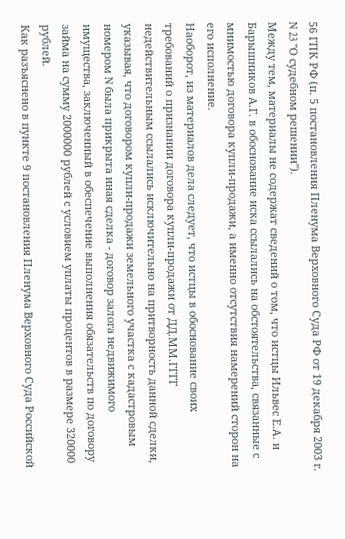56 ГПК РФ (п. 5 постановления Пленума Верховного Суда РФ от 19 декабря 2003 г. N 23 "О судебном решении").
Между тем, материалы не содержат сведений о том, что истцы Ильвес Е.А. и Барышников А.Г. в обоснование иска ссылались на обстоятельства, связанные с мнимостью договора купли-продажи, а именно отсутствия намерений сторон на его исполнение.
Наоборот, из материалов дела следует, что истцы в обоснование своих требований о признании договора купли-продажи от ДД.ММ.ГГГГ недействительным ссылались исключительно на притворность данной сделки, указывая, что договором купли-продажи земельного участка с кадастровым номером N была прикрыта иная сделка - договор залога недвижимого имущества, заключенный в обеспечение выполнения обязательств по договору займа на сумму 2000000 рублей с условием уплаты процентов в размере 320000 рублей.
Как разъяснено в пункте 9 постановления Пленума Верховного Суда Российской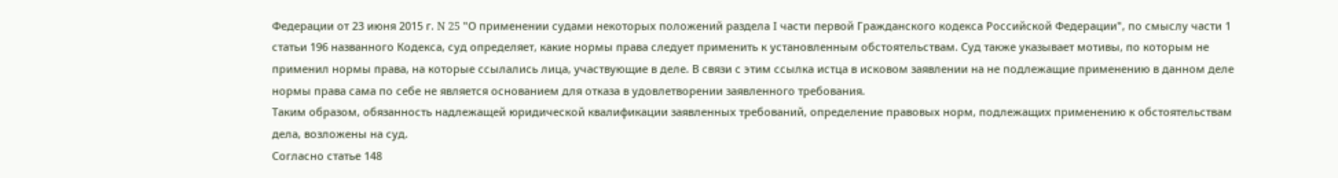Федерации от 23 июня 2015 г. N 25 "О применении судами некоторых положений раздела I части первой Гражданского кодекса Российской Федерации", по смыслу части 1 статьи 196 названного Кодекса, суд определяет, какие нормы права следует применить к установленным обстоятельствам. Суд также указывает мотивы, по которым не применил нормы права, на которые ссылались лица, участвующие в деле. В связи с этим ссылка истца в исковом заявлении на не подлежащие применению в данном деле нормы права сама по себе не является основанием для отказа в удовлетворении заявленного требования.
Таким образом, обязанность надлежащей юридической квалификации заявленных требований, определение правовых норм, подлежащих применению к обстоятельствам дела, возложены на суд.
Согласно статье 148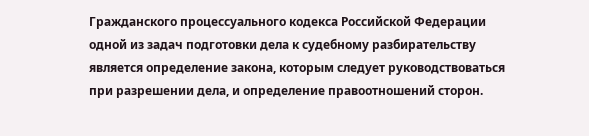Гражданского процессуального кодекса Российской Федерации одной из задач подготовки дела к судебному разбирательству является определение закона, которым следует руководствоваться при разрешении дела, и определение правоотношений сторон.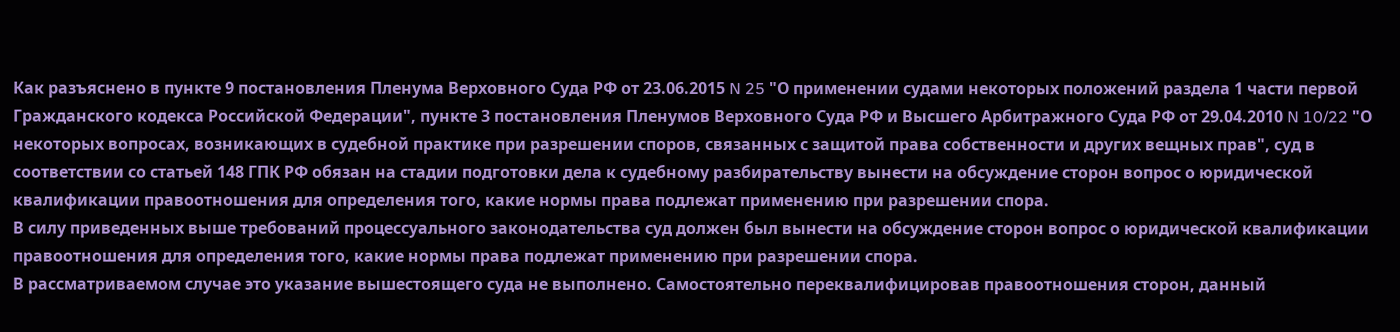Как разъяснено в пункте 9 постановления Пленума Верховного Суда РФ от 23.06.2015 N 25 "О применении судами некоторых положений раздела 1 части первой Гражданского кодекса Российской Федерации", пункте 3 постановления Пленумов Верховного Суда РФ и Высшего Арбитражного Суда РФ от 29.04.2010 N 10/22 "О некоторых вопросах, возникающих в судебной практике при разрешении споров, связанных с защитой права собственности и других вещных прав", суд в соответствии со статьей 148 ГПК РФ обязан на стадии подготовки дела к судебному разбирательству вынести на обсуждение сторон вопрос о юридической квалификации правоотношения для определения того, какие нормы права подлежат применению при разрешении спора.
В силу приведенных выше требований процессуального законодательства суд должен был вынести на обсуждение сторон вопрос о юридической квалификации правоотношения для определения того, какие нормы права подлежат применению при разрешении спора.
В рассматриваемом случае это указание вышестоящего суда не выполнено. Самостоятельно переквалифицировав правоотношения сторон, данный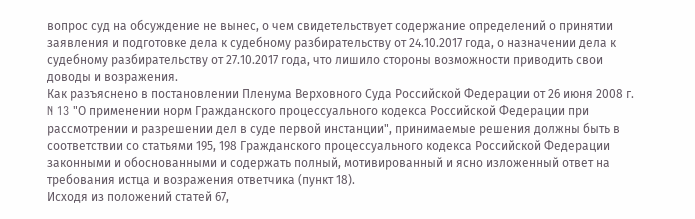вопрос суд на обсуждение не вынес, о чем свидетельствует содержание определений о принятии заявления и подготовке дела к судебному разбирательству от 24.10.2017 года, о назначении дела к судебному разбирательству от 27.10.2017 года, что лишило стороны возможности приводить свои доводы и возражения.
Как разъяснено в постановлении Пленума Верховного Суда Российской Федерации от 26 июня 2008 г. N 13 "О применении норм Гражданского процессуального кодекса Российской Федерации при рассмотрении и разрешении дел в суде первой инстанции", принимаемые решения должны быть в соответствии со статьями 195, 198 Гражданского процессуального кодекса Российской Федерации законными и обоснованными и содержать полный, мотивированный и ясно изложенный ответ на требования истца и возражения ответчика (пункт 18).
Исходя из положений статей 67,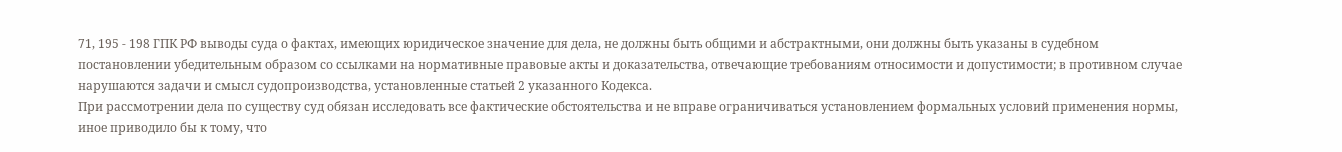71, 195 - 198 ГПК РФ выводы суда о фактах, имеющих юридическое значение для дела, не должны быть общими и абстрактными, они должны быть указаны в судебном постановлении убедительным образом со ссылками на нормативные правовые акты и доказательства, отвечающие требованиям относимости и допустимости; в противном случае нарушаются задачи и смысл судопроизводства, установленные статьей 2 указанного Кодекса.
При рассмотрении дела по существу суд обязан исследовать все фактические обстоятельства и не вправе ограничиваться установлением формальных условий применения нормы, иное приводило бы к тому, что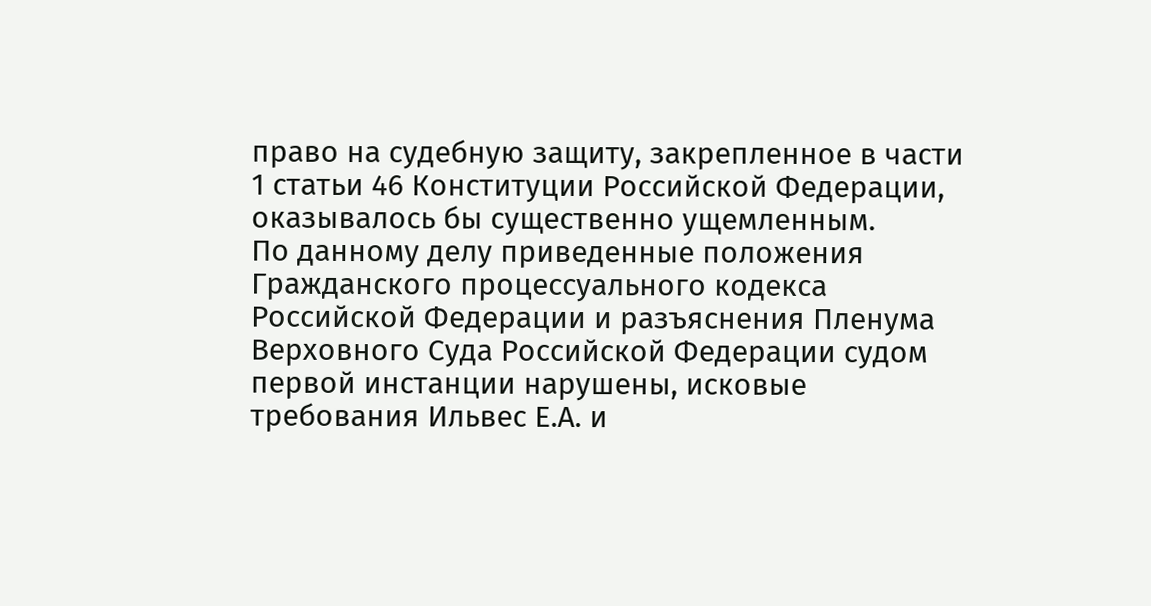право на судебную защиту, закрепленное в части 1 статьи 46 Конституции Российской Федерации, оказывалось бы существенно ущемленным.
По данному делу приведенные положения Гражданского процессуального кодекса Российской Федерации и разъяснения Пленума Верховного Суда Российской Федерации судом первой инстанции нарушены, исковые требования Ильвес Е.А. и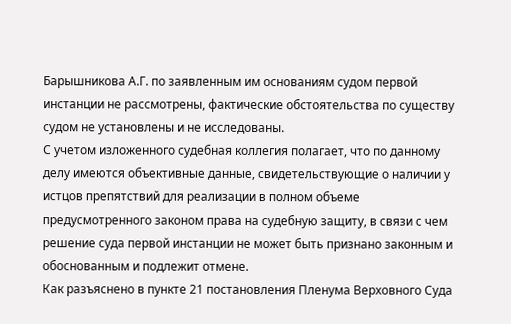Барышникова А.Г. по заявленным им основаниям судом первой инстанции не рассмотрены, фактические обстоятельства по существу судом не установлены и не исследованы.
С учетом изложенного судебная коллегия полагает, что по данному делу имеются объективные данные, свидетельствующие о наличии у истцов препятствий для реализации в полном объеме предусмотренного законом права на судебную защиту, в связи с чем решение суда первой инстанции не может быть признано законным и обоснованным и подлежит отмене.
Как разъяснено в пункте 21 постановления Пленума Верховного Суда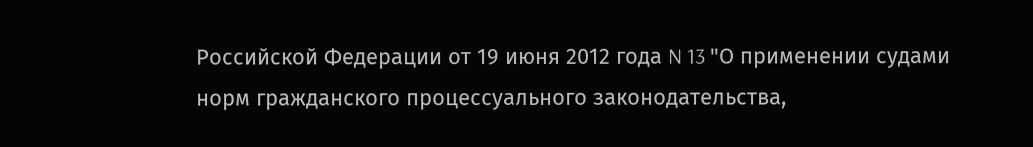Российской Федерации от 19 июня 2012 года N 13 "О применении судами норм гражданского процессуального законодательства,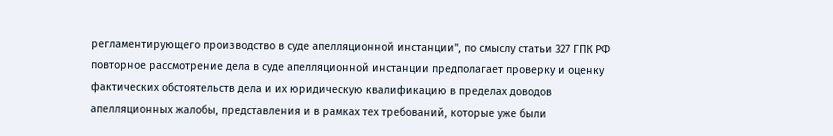регламентирующего производство в суде апелляционной инстанции", по смыслу статьи 327 ГПК РФ повторное рассмотрение дела в суде апелляционной инстанции предполагает проверку и оценку фактических обстоятельств дела и их юридическую квалификацию в пределах доводов апелляционных жалобы, представления и в рамках тех требований, которые уже были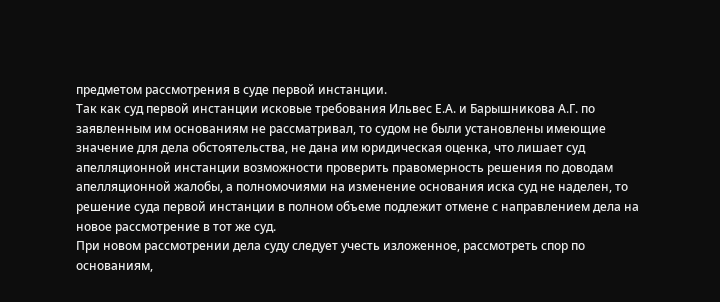предметом рассмотрения в суде первой инстанции.
Так как суд первой инстанции исковые требования Ильвес Е.А. и Барышникова А.Г. по заявленным им основаниям не рассматривал, то судом не были установлены имеющие значение для дела обстоятельства, не дана им юридическая оценка, что лишает суд апелляционной инстанции возможности проверить правомерность решения по доводам апелляционной жалобы, а полномочиями на изменение основания иска суд не наделен, то решение суда первой инстанции в полном объеме подлежит отмене с направлением дела на новое рассмотрение в тот же суд.
При новом рассмотрении дела суду следует учесть изложенное, рассмотреть спор по основаниям,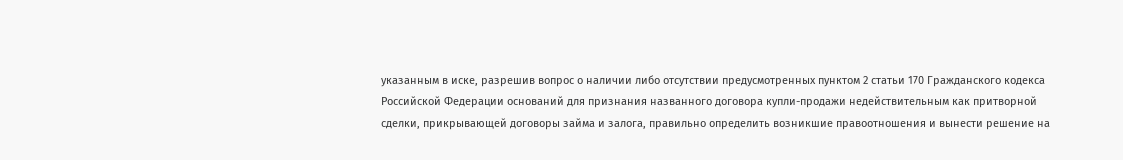указанным в иске, разрешив вопрос о наличии либо отсутствии предусмотренных пунктом 2 статьи 170 Гражданского кодекса Российской Федерации оснований для признания названного договора купли-продажи недействительным как притворной сделки, прикрывающей договоры займа и залога, правильно определить возникшие правоотношения и вынести решение на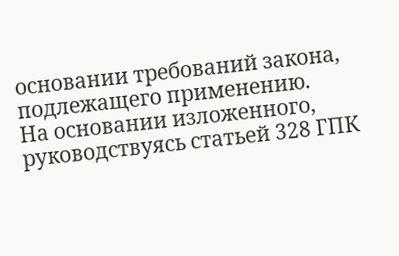основании требований закона, подлежащего применению.
На основании изложенного, руководствуясь статьей 328 ГПК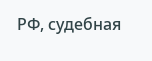РФ, судебная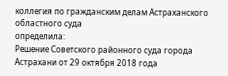коллегия по гражданским делам Астраханского областного суда
определила:
Решение Советского районного суда города Астрахани от 29 октября 2018 года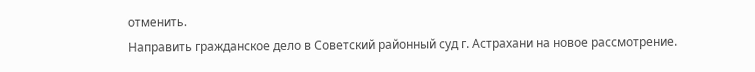отменить.
Направить гражданское дело в Советский районный суд г. Астрахани на новое рассмотрение.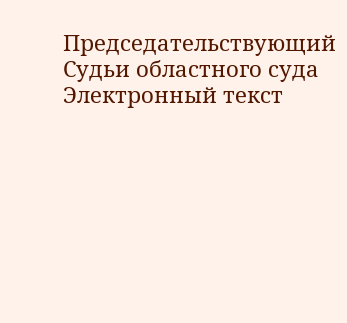Председательствующий
Судьи областного суда
Электронный текст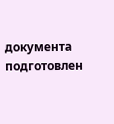документа
подготовлен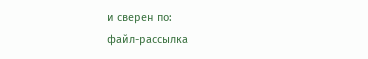и сверен по:
файл-рассылка